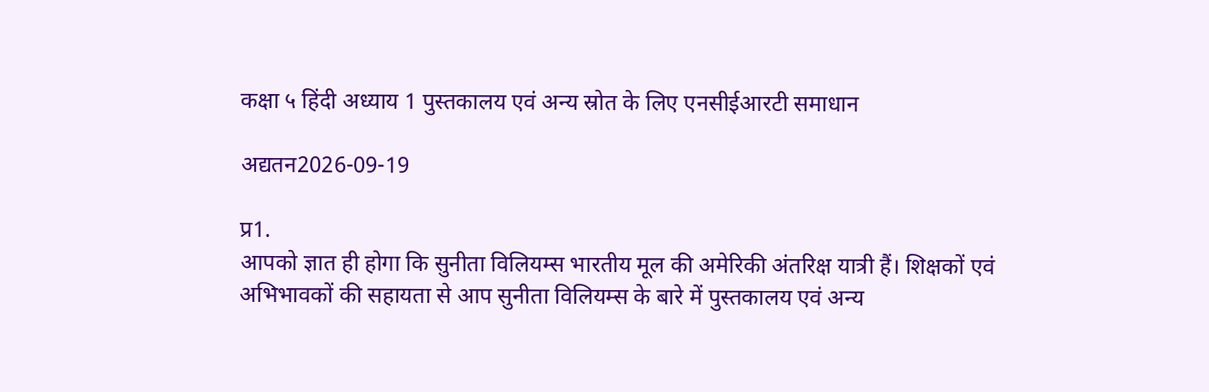कक्षा ५ हिंदी अध्याय 1 पुस्तकालय एवं अन्य स्रोत के लिए एनसीईआरटी समाधान

अद्यतन2026-09-19

प्र1.
आपको ज्ञात ही होगा कि सुनीता विलियम्स भारतीय मूल की अमेरिकी अंतरिक्ष यात्री हैं। शिक्षकों एवं अभिभावकों की सहायता से आप सुनीता विलियम्स के बारे में पुस्तकालय एवं अन्य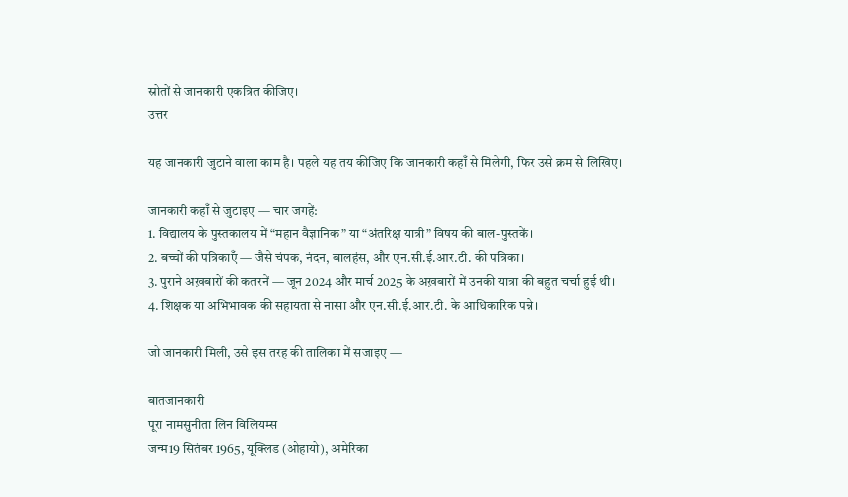स्रोतों से जानकारी एकत्रित कीजिए।
उत्तर

यह जानकारी जुटाने वाला काम है। पहले यह तय कीजिए कि जानकारी कहाँ से मिलेगी, फिर उसे क्रम से लिखिए।

जानकारी कहाँ से जुटाइए — चार जगहें:
1. विद्यालय के पुस्तकालय में “महान वैज्ञानिक” या “अंतरिक्ष यात्री” विषय की बाल-पुस्तकें।
2. बच्चों की पत्रिकाएँ — जैसे चंपक, नंदन, बालहंस, और एन.सी.ई.आर.टी. की पत्रिका।
3. पुराने अख़बारों की कतरनें — जून 2024 और मार्च 2025 के अख़बारों में उनकी यात्रा की बहुत चर्चा हुई थी।
4. शिक्षक या अभिभावक की सहायता से नासा और एन.सी.ई.आर.टी. के आधिकारिक पन्ने।

जो जानकारी मिली, उसे इस तरह की तालिका में सजाइए —

बातजानकारी
पूरा नामसुनीता लिन विलियम्स
जन्म19 सितंबर 1965, यूक्लिड (ओहायो), अमेरिका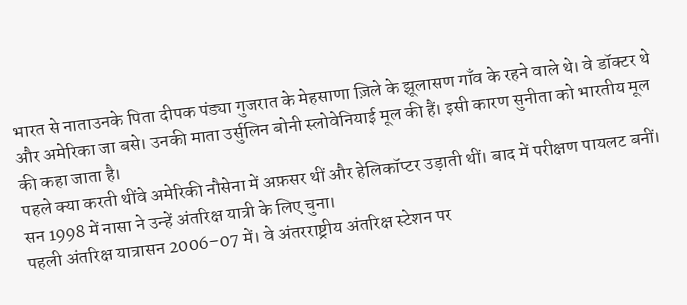भारत से नाताउनके पिता दीपक पंड्या गुजरात के मेहसाणा ज़िले के झूलासण गाँव के रहने वाले थे। वे डॉक्टर थे और अमेरिका जा बसे। उनकी माता उर्सुलिन बोनी स्लोवेनियाई मूल की हैं। इसी कारण सुनीता को भारतीय मूल की कहा जाता है।
पहले क्या करती थींवे अमेरिकी नौसेना में अफ़सर थीं और हेलिकॉप्टर उड़ाती थीं। बाद में परीक्षण पायलट बनीं। सन 1998 में नासा ने उन्हें अंतरिक्ष यात्री के लिए चुना।
पहली अंतरिक्ष यात्रासन 2006–07 में। वे अंतरराष्ट्रीय अंतरिक्ष स्टेशन पर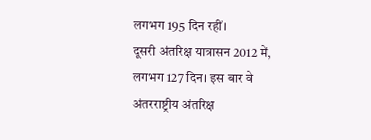लगभग 195 दिन रहीं।
दूसरी अंतरिक्ष यात्रासन 2012 में, लगभग 127 दिन। इस बार वे अंतरराष्ट्रीय अंतरिक्ष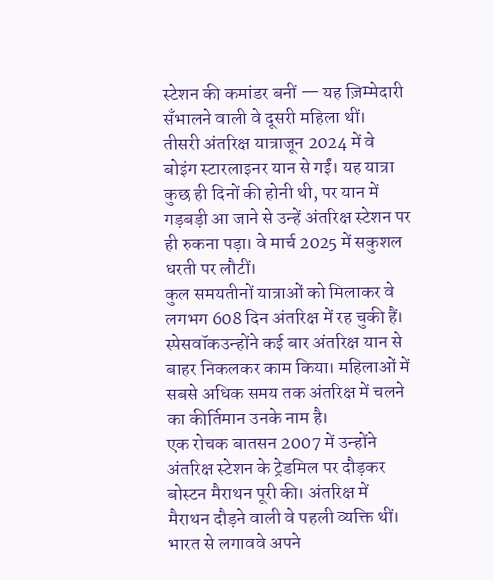स्टेशन की कमांडर बनीं — यह ज़िम्मेदारी सँभालने वाली वे दूसरी महिला थीं।
तीसरी अंतरिक्ष यात्राजून 2024 में वे बोइंग स्टारलाइनर यान से गईं। यह यात्रा कुछ ही दिनों की होनी थी, पर यान में गड़बड़ी आ जाने से उन्हें अंतरिक्ष स्टेशन पर ही रुकना पड़ा। वे मार्च 2025 में सकुशल धरती पर लौटीं।
कुल समयतीनों यात्राओं को मिलाकर वे लगभग 608 दिन अंतरिक्ष में रह चुकी हैं।
स्पेसवॉकउन्होंने कई बार अंतरिक्ष यान से बाहर निकलकर काम किया। महिलाओं में सबसे अधिक समय तक अंतरिक्ष में चलने का कीर्तिमान उनके नाम है।
एक रोचक बातसन 2007 में उन्होंने अंतरिक्ष स्टेशन के ट्रेडमिल पर दौड़कर बोस्टन मैराथन पूरी की। अंतरिक्ष में मैराथन दौड़ने वाली वे पहली व्यक्ति थीं।
भारत से लगाववे अपने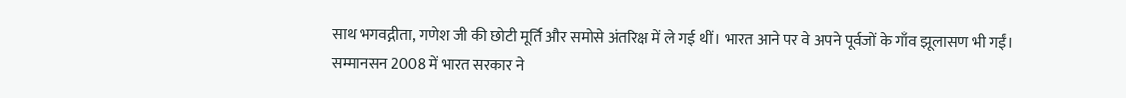साथ भगवद्गीता, गणेश जी की छोटी मूर्ति और समोसे अंतरिक्ष में ले गई थीं। भारत आने पर वे अपने पूर्वजों के गाँव झूलासण भी गईं।
सम्मानसन 2008 में भारत सरकार ने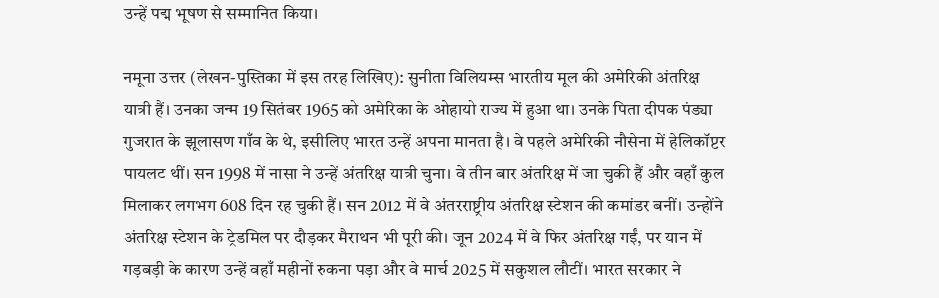उन्हें पद्म भूषण से सम्मानित किया।

नमूना उत्तर (लेखन-पुस्तिका में इस तरह लिखिए): सुनीता विलियम्स भारतीय मूल की अमेरिकी अंतरिक्ष यात्री हैं। उनका जन्म 19 सितंबर 1965 को अमेरिका के ओहायो राज्य में हुआ था। उनके पिता दीपक पंड्या गुजरात के झूलासण गाँव के थे, इसीलिए भारत उन्हें अपना मानता है। वे पहले अमेरिकी नौसेना में हेलिकॉप्टर पायलट थीं। सन 1998 में नासा ने उन्हें अंतरिक्ष यात्री चुना। वे तीन बार अंतरिक्ष में जा चुकी हैं और वहाँ कुल मिलाकर लगभग 608 दिन रह चुकी हैं। सन 2012 में वे अंतरराष्ट्रीय अंतरिक्ष स्टेशन की कमांडर बनीं। उन्होंने अंतरिक्ष स्टेशन के ट्रेडमिल पर दौड़कर मैराथन भी पूरी की। जून 2024 में वे फिर अंतरिक्ष गईं, पर यान में गड़बड़ी के कारण उन्हें वहाँ महीनों रुकना पड़ा और वे मार्च 2025 में सकुशल लौटीं। भारत सरकार ने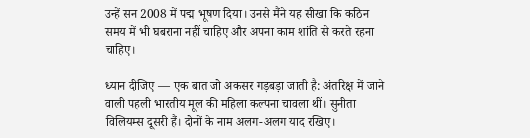उन्हें सन 2008 में पद्म भूषण दिया। उनसे मैंने यह सीखा कि कठिन समय में भी घबराना नहीं चाहिए और अपना काम शांति से करते रहना चाहिए।

ध्यान दीजिए — एक बात जो अकसर गड़बड़ा जाती है: अंतरिक्ष में जाने वाली पहली भारतीय मूल की महिला कल्पना चावला थीं। सुनीता विलियम्स दूसरी हैं। दोनों के नाम अलग-अलग याद रखिए।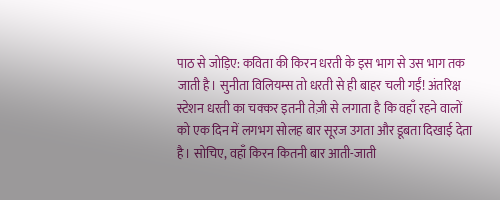पाठ से जोड़िए: कविता की किरन धरती के इस भाग से उस भाग तक जाती है। सुनीता विलियम्स तो धरती से ही बाहर चली गईं! अंतरिक्ष स्टेशन धरती का चक्कर इतनी तेज़ी से लगाता है कि वहाँ रहने वालों को एक दिन में लगभग सोलह बार सूरज उगता और डूबता दिखाई देता है। सोचिए, वहाँ किरन कितनी बार आती-जाती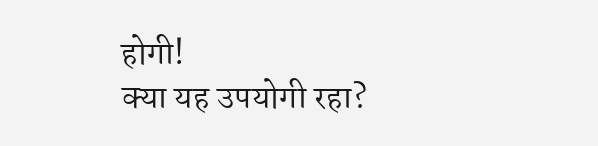होगी!
क्या यह उपयोगी रहा?